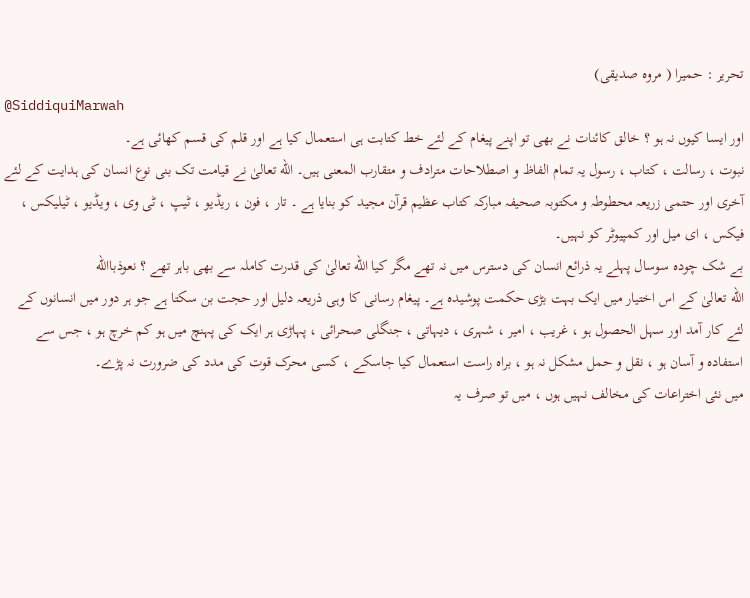تحریر : حمیرا ( مروہ صدیقی)
@SiddiquiMarwah
اور ایسا کیوں نہ ہو ؟ خالق کائنات نے بھی تو اپنے پیغام کے لئے خط کتابت ہی استعمال کیا ہے اور قلم کی قسم کھائی ہے۔
نبوت ، رسالت ، کتاب ، رسول یہ تمام الفاظ و اصطلاحات مترادف و متقارب المعنی ہیں۔ الله تعالیٰ نے قیامت تک بنی نوع انسان کی ہدایت کے لئے آخری اور حتمی زریعہ محطوطہ و مکتوبہ صحیفہ مبارکہ کتاب عظیم قرآن مجید کو بنایا ہے ۔ تار ، فون ، ریڈیو ، ٹیپ ، ٹی وی ، ویڈیو ، ٹیلیکس ، فیکس ، ای میل اور کمپیوٹر کو نہیں۔
بے شک چودہ سوسال پہلے یہ ذرائع انسان کی دسترس میں نہ تھے مگر کیا الله تعالیٰ کی قدرت کاملہ سے بھی باہر تھے ؟ نعوذباالله
الله تعالیٰ کے اس اختیار میں ایک بہت بڑی حکمت پوشیدہ ہے۔ پیغام رسانی کا وہی ذریعہ دلیل اور حجت بن سکتا ہے جو ہر دور میں انسانوں کے لئے کار آمد اور سہل الحصول ہو ، غریب ، امیر ، شہری ، دیہاتی ، جنگلی صحرائی ، پہاڑی ہر ایک کی پہنچ میں ہو کم خرچ ہو ، جس سے استفادہ و آسان ہو ، نقل و حمل مشکل نہ ہو ، براہ راست استعمال کیا جاسکے ، کسی محرک قوت کی مدد کی ضرورت نہ پڑے۔
میں نئی اختراعات کی مخالف نہیں ہوں ، میں تو صرف یہ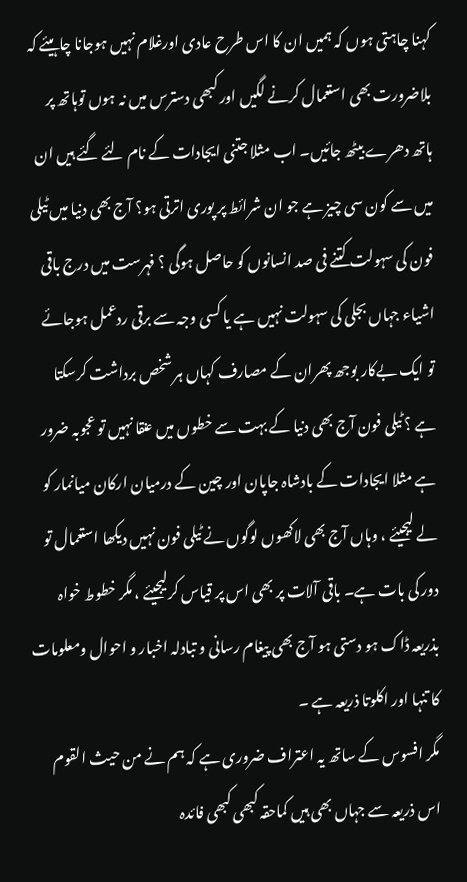کہنا چاہتی ہوں کہ ہمیں ان کا اس طرح عادی اورغلام نہیں ہوجانا چاہیئے کہ بلاضرورت بھی استعمال کرنے لگیں اور کبھی دسترس میں نہ ہوں توہاتھ پر ہاتھ دھرے بیٹھ جائیں۔ اب مثلا جتنی ایجادات کے نام لئے گئے ہیں ان میں سے کون سی چیز ہے جو ان شرائط پر پوری اترتی ہو؟ آج بھی دنیا میں ٹیلی فون کی سہولت کتنے فی صد انسانوں کو حاصل ہوگی ؟ فہرست میں درج باقی اشیاء جہاں بجلی کی سہولت نہیں ہے یا کسی وجہ سے برقی ردعمل ہوجائے تو ایک بےکار بوجھ پھران کے مصارف کہاں ہر شخص برداشت کرسکتا ہے ؟ ٹیلی فون آج بھی دنیا کے بہت سے خطوں میں عنقا نہیں تو عجوبہ ضرور ہے مثلا ایجادات کے بادشاہ جاپان اور چین کے درمیان ارکان میانمار کو لے لیجیئے ، وہاں آج بھی لاکھوں لوگوں نے ٹیلی فون نہیں دیکھا استعمال تو دور کی بات ہے۔ باقی آلات پر بھی اس پر قیاس کرلیجیئے ، مگر خطوط خواہ بذریعہ ڈاک ہو دستی ہو آج بھی پیغام رسانی و تبادلہ اخبار و احوال ومعلومات کا تنہا اور اکلوتا ذریعہ ہے ۔
مگر افسوس کے ساتھ یہ اعتراف ضروری ہے کہ ہم نے من حیث القوم اس ذریعہ سے جہاں بھی ہیں کماحقہ کبھی کبھی فائدہ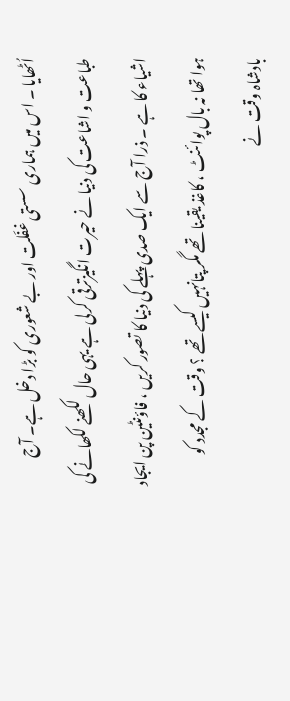اُٹھایا ۔ اس میں ہماری سستی غفَلت اور بے شعوری کو بڑا دخل ہے۔ آج طباعت و اشاعت کی دنیا نے حیرت انگیزترقی کرلی ہے یہی حال لکھنے لکھانے کی اشیاء کا ہے ۔ ذرا آج سے ایک صدی پہلے کی دنیا کا تصور کریں ، فاؤنٹین پن ایجاد ہوا تھا نہ بال پوائنٹ ، کاغذ یقینا تھے مگر پتانہیں کیسے تھے ؟ وقت کے مجدد کو بادشاہ وقت نے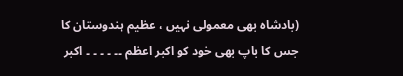(بادشاہ بھی معمولی نہیں ، عظیم ہندوستان کا جس کا باپ بھی خود کو اکبر اعظم ۔۔ ۔ ۔ ۔ ۔ اکبر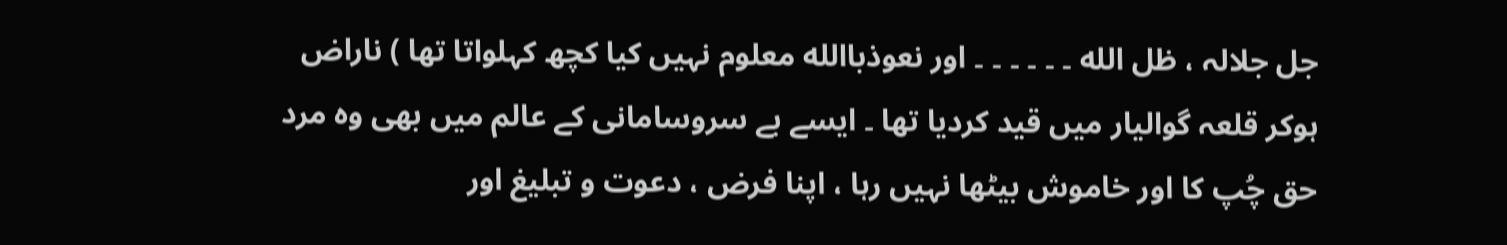جل جلالہ ، ظل الله ۔ ۔ ۔ ۔ ۔ ۔ اور نعوذباالله معلوم نہیں کیا کچھ کہلواتا تھا ) ناراض ہوکر قلعہ گوالیار میں قید کردیا تھا ۔ ایسے بے سروسامانی کے عالم میں بھی وہ مرد حق چُپ کا اور خاموش بیٹھا نہیں رہا ، اپنا فرض ، دعوت و تبلیغ اور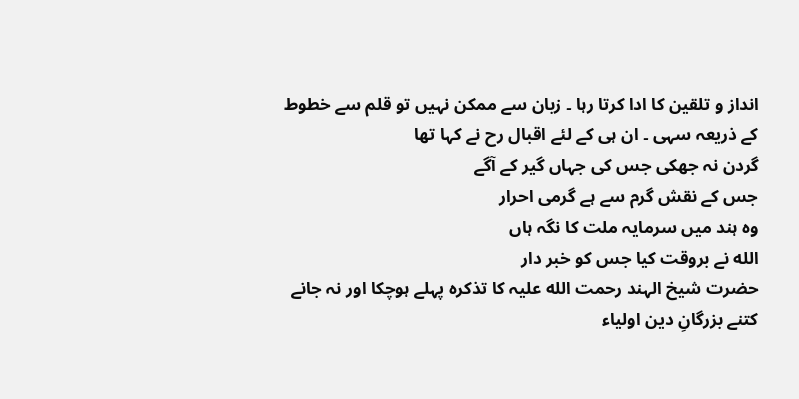انداز و تلقین کا ادا کرتا رہا ۔ زبان سے ممکن نہیں تو قلم سے خطوط کے ذریعہ سہی ۔ ان ہی کے لئے اقبال رح نے کہا تھا
گردن نہ جھکی جس کی جہاں گیر کے آگے
جس کے نقش گرم سے ہے گرمی احرار
وہ ہند میں سرمایہ ملت کا نگہ ہاں
الله نے بروقت کیا جس کو خبر دار
حضرت شیخ الہند رحمت الله علیہ کا تذکرہ پہلے ہوچکا اور نہ جانے کتنے بزرگانِ دین اولیاء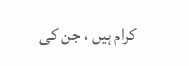کرام ہیں ، جن کی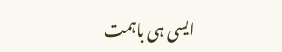ایسی ہی باہمت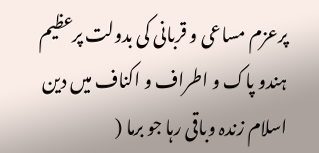پرعزم مساعی و قربانی کی بدولت پرعظیم ہندو پاک و اطراف و اکناف میں دین اسلام زندہ وباقی رہا جو برما (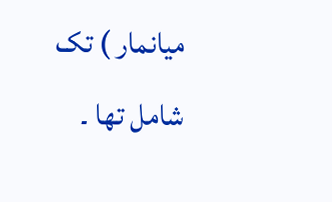میانمار ) تک شامل تھا ۔